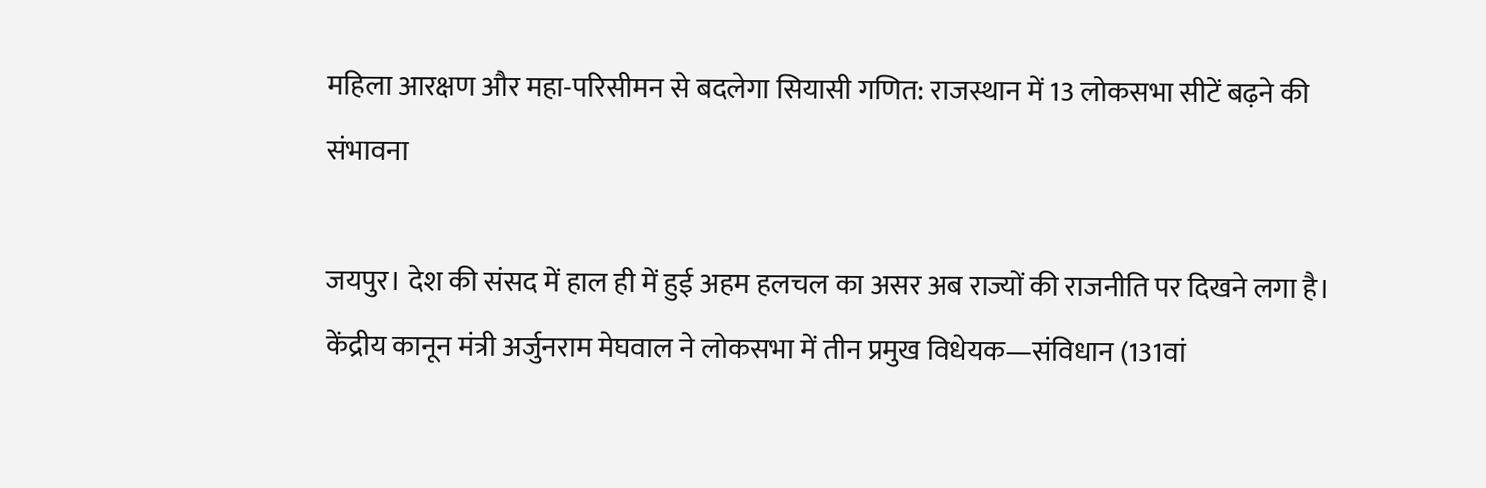महिला आरक्षण और महा-परिसीमन से बदलेगा सियासी गणित: राजस्थान में 13 लोकसभा सीटें बढ़ने की संभावना

जयपुर। देश की संसद में हाल ही में हुई अहम हलचल का असर अब राज्यों की राजनीति पर दिखने लगा है। केंद्रीय कानून मंत्री अर्जुनराम मेघवाल ने लोकसभा में तीन प्रमुख विधेयक—संविधान (131वां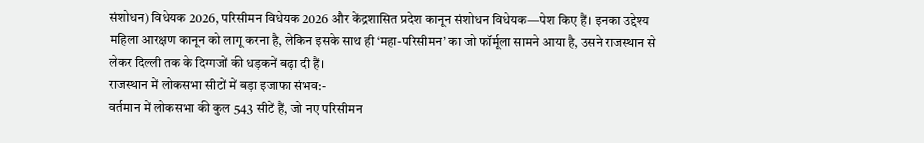संशोधन) विधेयक 2026, परिसीमन विधेयक 2026 और केंद्रशासित प्रदेश कानून संशोधन विधेयक—पेश किए हैं। इनका उद्देश्य महिला आरक्षण कानून को लागू करना है, लेकिन इसके साथ ही ‘महा-परिसीमन’ का जो फॉर्मूला सामने आया है, उसने राजस्थान से लेकर दिल्ली तक के दिग्गजों की धड़कनें बढ़ा दी हैं।
राजस्थान में लोकसभा सीटों में बड़ा इजाफा संभव:-
वर्तमान में लोकसभा की कुल 543 सीटें हैं, जो नए परिसीमन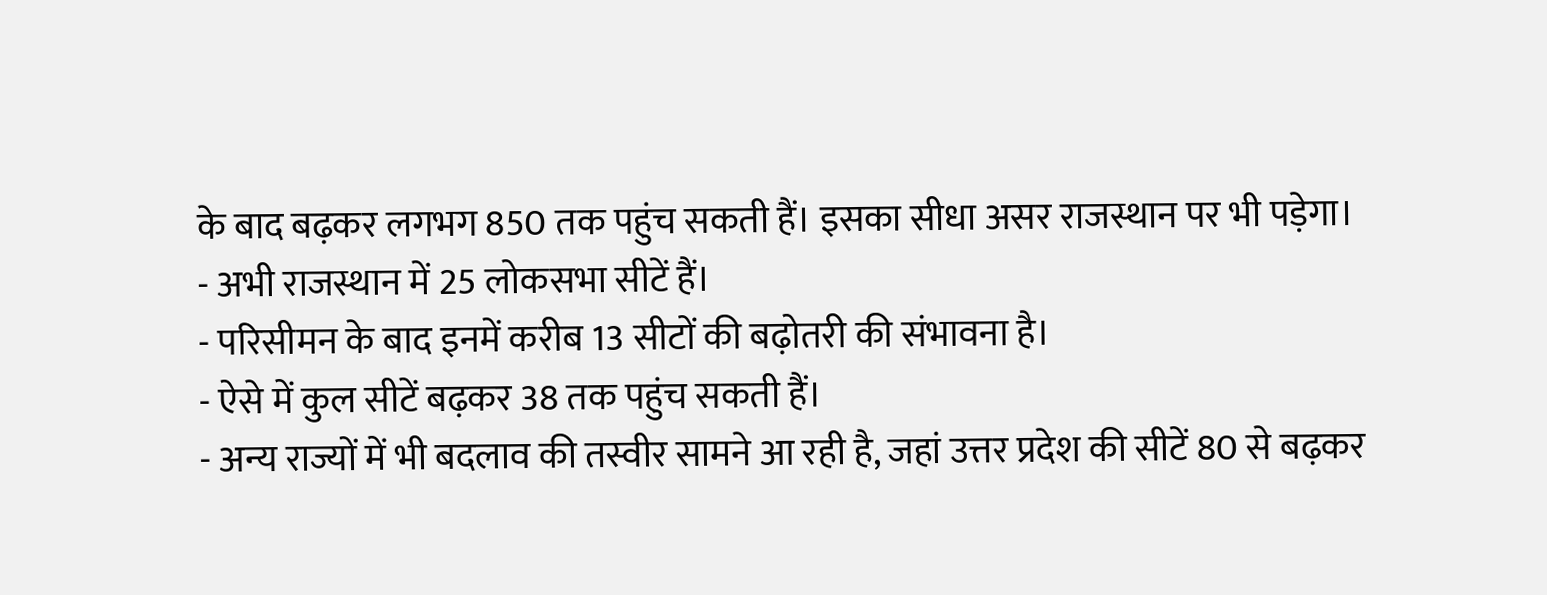के बाद बढ़कर लगभग 850 तक पहुंच सकती हैं। इसका सीधा असर राजस्थान पर भी पड़ेगा।
- अभी राजस्थान में 25 लोकसभा सीटें हैं।
- परिसीमन के बाद इनमें करीब 13 सीटों की बढ़ोतरी की संभावना है।
- ऐसे में कुल सीटें बढ़कर 38 तक पहुंच सकती हैं।
- अन्य राज्यों में भी बदलाव की तस्वीर सामने आ रही है, जहां उत्तर प्रदेश की सीटें 80 से बढ़कर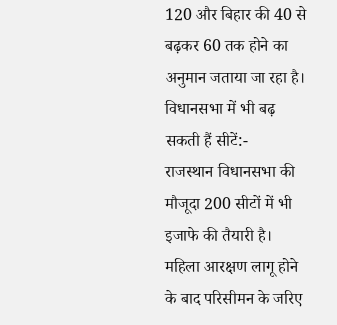120 और बिहार की 40 से बढ़कर 60 तक होने का अनुमान जताया जा रहा है।
विधानसभा में भी बढ़ सकती हैं सीटें:-
राजस्थान विधानसभा की मौजूदा 200 सीटों में भी इजाफे की तैयारी है। महिला आरक्षण लागू होने के बाद परिसीमन के जरिए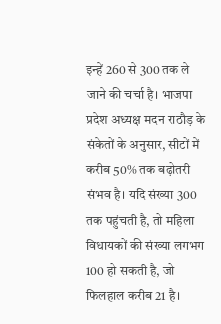इन्हें 260 से 300 तक ले जाने की चर्चा है। भाजपा प्रदेश अध्यक्ष मदन राठौड़ के संकेतों के अनुसार, सीटों में करीब 50% तक बढ़ोतरी संभव है। यदि संख्या 300 तक पहुंचती है, तो महिला विधायकों की संख्या लगभग 100 हो सकती है, जो फिलहाल करीब 21 है।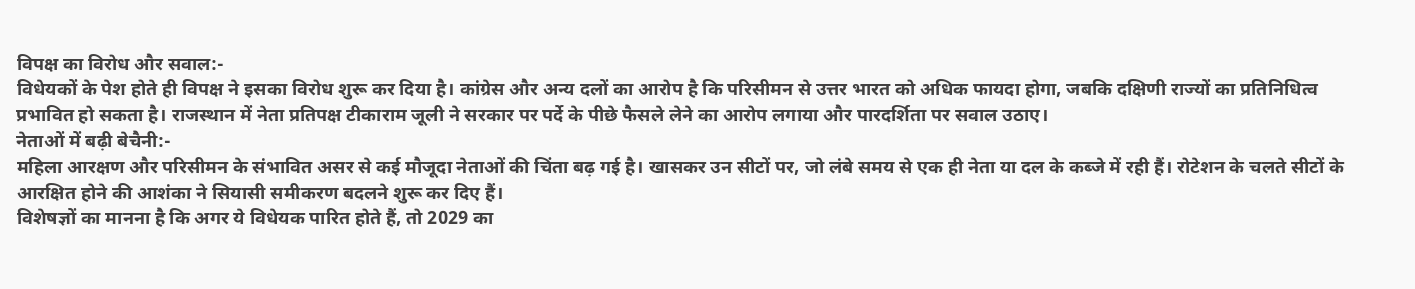विपक्ष का विरोध और सवाल:-
विधेयकों के पेश होते ही विपक्ष ने इसका विरोध शुरू कर दिया है। कांग्रेस और अन्य दलों का आरोप है कि परिसीमन से उत्तर भारत को अधिक फायदा होगा, जबकि दक्षिणी राज्यों का प्रतिनिधित्व प्रभावित हो सकता है। राजस्थान में नेता प्रतिपक्ष टीकाराम जूली ने सरकार पर पर्दे के पीछे फैसले लेने का आरोप लगाया और पारदर्शिता पर सवाल उठाए।
नेताओं में बढ़ी बेचैनी:-
महिला आरक्षण और परिसीमन के संभावित असर से कई मौजूदा नेताओं की चिंता बढ़ गई है। खासकर उन सीटों पर, जो लंबे समय से एक ही नेता या दल के कब्जे में रही हैं। रोटेशन के चलते सीटों के आरक्षित होने की आशंका ने सियासी समीकरण बदलने शुरू कर दिए हैं।
विशेषज्ञों का मानना है कि अगर ये विधेयक पारित होते हैं, तो 2029 का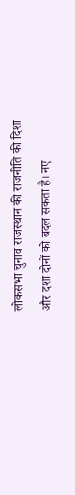लोकसभा चुनाव राजस्थान की राजनीति की दिशा और दशा दोनों को बदल सकता है। नए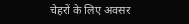चेहरों के लिए अवसर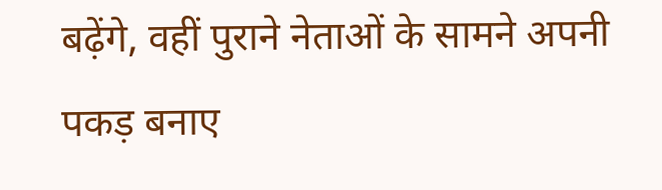बढ़ेंगे, वहीं पुराने नेताओं के सामने अपनी पकड़ बनाए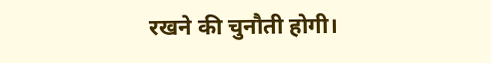रखने की चुनौती होगी।